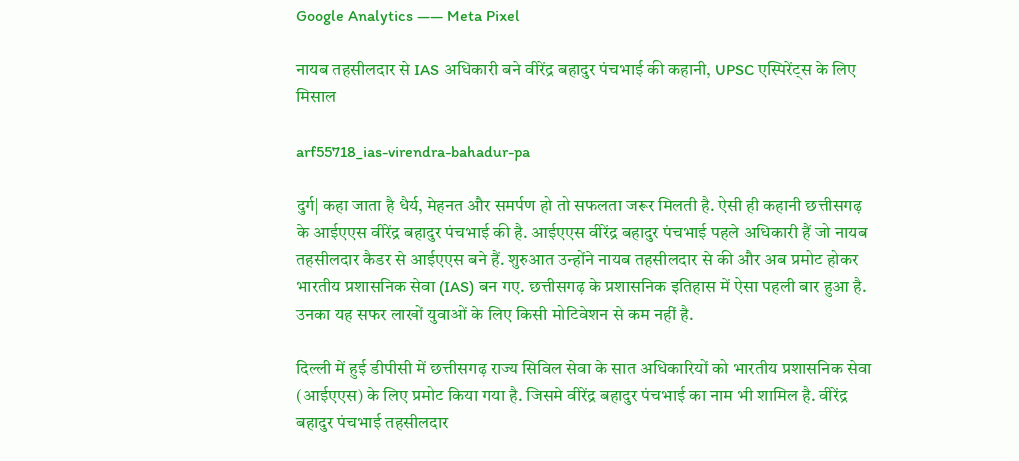Google Analytics —— Meta Pixel

नायब तहसीलदार से IAS अधिकारी बने वीरेंद्र बहादुर पंचभाई की कहानी, UPSC एस्पिरेंट्स के लिए मिसाल

arf55718_ias-virendra-bahadur-pa

दुर्ग| कहा जाता है धैर्य, मेहनत और समर्पण हो तो सफलता जरूर मिलती है. ऐसी ही कहानी छत्तीसगढ़ के आईएएस वीरेंद्र बहादुर पंचभाई की है. आईएएस वीरेंद्र बहादुर पंचभाई पहले अधिकारी हैं जो नायब तहसीलदार कैडर से आईएएस बने हैं. शुरुआत उन्होंने नायब तहसीलदार से की और अब प्रमोट होकर भारतीय प्रशासनिक सेवा (IAS) बन गए. छत्तीसगढ़ के प्रशासनिक इतिहास में ऐसा पहली बार हुआ है. उनका यह सफर लाखों युवाओं के लिए किसी मोटिवेशन से कम नहीं है.

दिल्ली में हुई डीपीसी में छत्तीसगढ़ राज्य सिविल सेवा के सात अधिकारियों को भारतीय प्रशासनिक सेवा (आईएएस) के लिए प्रमोट किया गया है. जिसमे वीरेंद्र बहादुर पंचभाई का नाम भी शामिल है. वीरेंद्र बहादुर पंचभाई तहसीलदार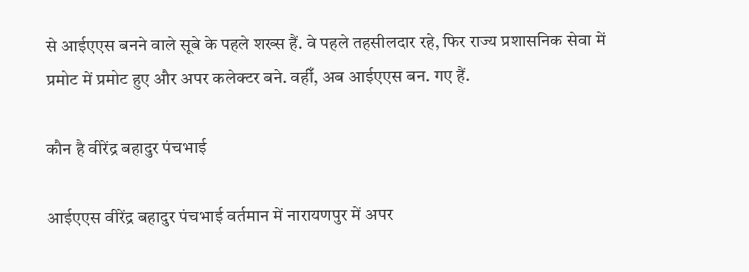से आईएएस बनने वाले सूबे के पहले शख्स हैं. वे पहले तहसीलदार रहे, फिर राज्य प्रशासनिक सेवा में प्रमोट में प्रमोट हुए और अपर कलेक्टर बने. वहीँ, अब आईएएस बन. गए हैं.

कौन है वीरेंद्र बहादुर पंचभाई

आईएएस वीरेंद्र बहादुर पंचभाई वर्तमान में नारायणपुर में अपर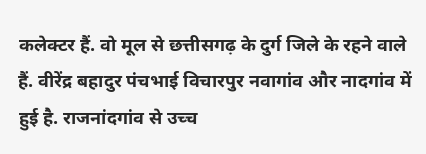कलेक्टर हैं. वो मूल से छत्तीसगढ़ के दुर्ग जिले के रहने वाले हैं. वीरेंद्र बहादुर पंचभाई विचारपुर नवागांव और नादगांव में हुई है. राजनांदगांव से उच्च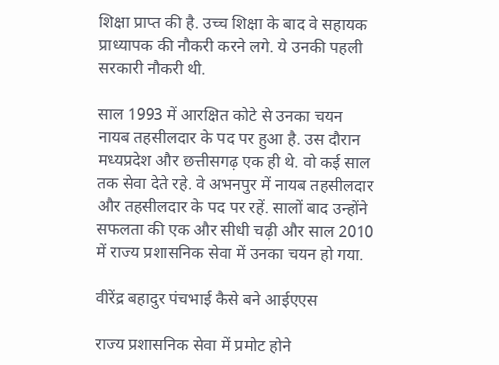शिक्षा प्राप्त की है. उच्च शिक्षा के बाद वे सहायक प्राध्यापक की नौकरी करने लगे. ये उनकी पहली सरकारी नौकरी थी.

साल 1993 में आरक्षित कोटे से उनका चयन नायब तहसीलदार के पद पर हुआ है. उस दौरान मध्यप्रदेश और छत्तीसगढ़ एक ही थे. वो कई साल तक सेवा देते रहे. वे अभनपुर में नायब तहसीलदार और तहसीलदार के पद पर रहें. सालों बाद उन्होंने सफलता की एक और सीधी चढ़ी और साल 2010 में राज्य प्रशासनिक सेवा में उनका चयन हो गया.

वीरेंद्र बहादुर पंचभाई कैसे बने आईएएस

राज्य प्रशासनिक सेवा में प्रमोट होने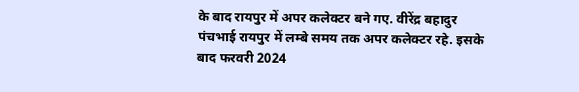के बाद रायपुर में अपर कलेक्टर बने गए. वीरेंद्र बहादुर पंचभाई रायपुर में लम्बे समय तक अपर कलेक्टर रहे. इसके बाद फरवरी 2024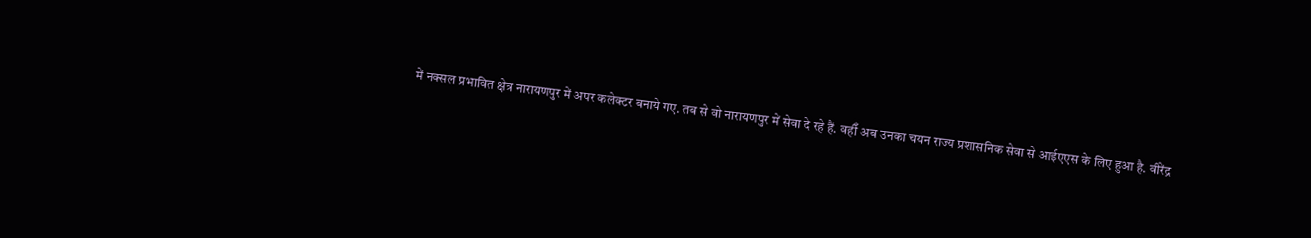में नक्सल प्रभावित क्षेत्र नारायणपुर में अपर कलेक्टर बनाये गए. तब से वो नारायणपुर में सेवा दे रहे हैं. वहीँ अब उनका चयन राज्य प्रशासनिक सेवा से आईएएस के लिए हुआ है. वीरेंद्र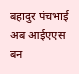बहादुर पंचभाई अब आईएएस बन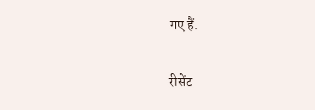गए हैं.

रीसेंट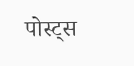पोस्ट्स